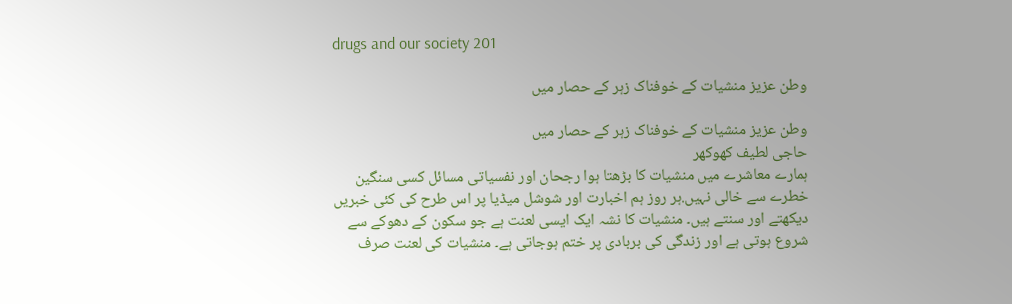drugs and our society 201

وطن عزیز منشیات کے خوفناک زہر کے حصار میں

وطن عزیز منشیات کے خوفناک زہر کے حصار میں
حاجی لطیف کھوکھر
ہمارے معاشرے میں منشیات کا بڑھتا ہوا رجحان اور نفسیاتی مسائل کسی سنگین خطرے سے خالی نہیں.ہر روز ہم اخبارت اور شوشل میڈیا پر اس طرح کی کئی خبریں دیکھتے اور سنتے ہیں۔ منشیات کا نشہ ایک ایسی لعنت ہے جو سکون کے دھوکے سے شروع ہوتی ہے اور زندگی کی بربادی پر ختم ہوجاتی ہے۔ منشیات کی لعنت صرف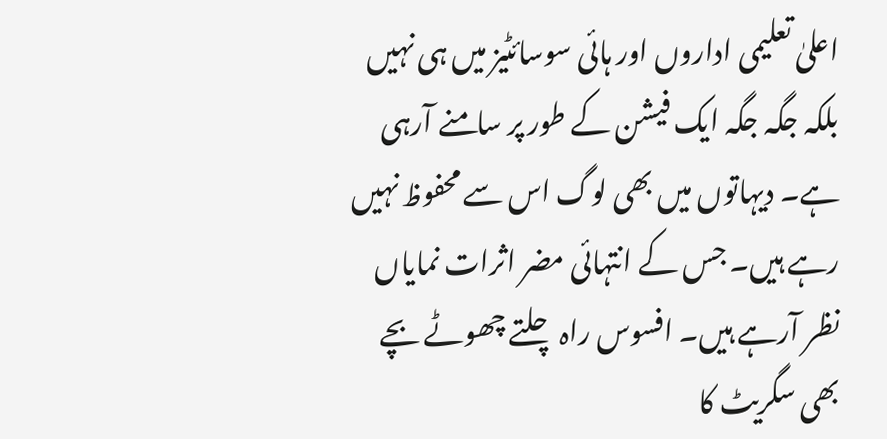اعلیٰ تعلیمی اداروں اور ہائی سوسائٹیز میں ہی نہیں بلکہ جگہ جگہ ایک فیشن کے طور پر سامنے آرہی ہے۔ دیہاتوں میں بھی لوگ اس سے محفوظ نہیں رہے ہیں۔ جس کے انتہائی مضر اثرات نمایاں نظر آرہے ہیں۔ افسوس راہ چلتے چھوٹے بچے بھی سگریٹ کا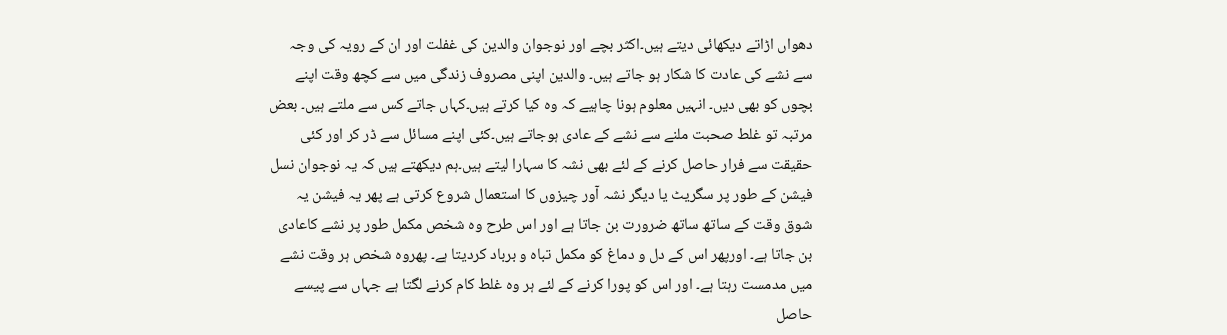دھواں اڑاتے دیکھائی دیتے ہیں۔اکثر بچے اور نوجوان والدین کی غفلت اور ان کے رویہ کی وجہ سے نشے کی عادت کا شکار ہو جاتے ہیں۔ والدین اپنی مصروف زندگی میں سے کچھ وقت اپنے بچوں کو بھی دیں۔ انہیں معلوم ہونا چاہیے کہ وہ کیا کرتے ہیں۔کہاں جاتے کس سے ملتے ہیں۔ بعض مرتبہ تو غلط صحبت ملنے سے نشے کے عادی ہوجاتے ہیں۔کئی اپنے مسائل سے ڈر کر اور کئی حقیقت سے فرار حاصل کرنے کے لئے بھی نشہ کا سہارا لیتے ہیں۔ہم دیکھتے ہیں کہ یہ نوجوان نسل فیشن کے طور پر سگریٹ یا دیگر نشہ آور چیزوں کا استعمال شروع کرتی ہے پھر یہ فیشن یہ شوق وقت کے ساتھ ساتھ ضرورت بن جاتا ہے اور اس طرح وہ شخص مکمل طور پر نشے کاعادی بن جاتا ہے۔ اورپھر اس کے دل و دماغ کو مکمل تباہ و برباد کردیتا ہے۔ پھروہ شخص ہر وقت نشے میں مدمست رہتا ہے۔ اور اس کو پورا کرنے کے لئے ہر وہ غلط کام کرنے لگتا ہے جہاں سے پیسے حاصل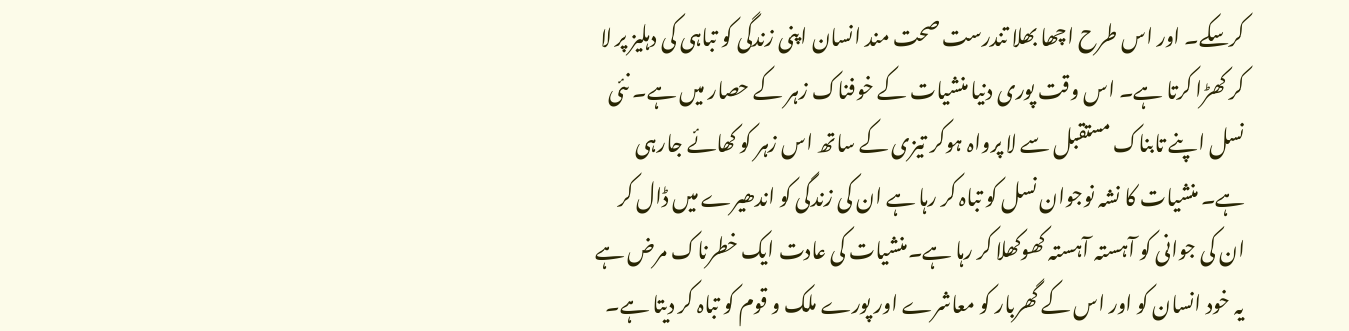کرسکے۔ اور اس طرح اچھا بھلا تندرست صحت مند انسان اپنی زندگی کو تباہی کی دہلیز پر لا کر کھڑا کرتا ہے۔ اس وقت پوری دنیا منشیات کے خوفناک زہر کے حصار میں ہے۔ نئی نسل اپنے تابناک مستقبل سے لا پرواہ ہوکر تیزی کے ساتھ اس زہر کو کھائے جارہی ہے۔ منشیات کا نشہ نوجوان نسل کو تباہ کر رہا ہے ان کی زندگی کو اندھیرے میں ڈال کر ان کی جوانی کو آہستہ آہستہ کھوکھلا کر رہا ہے۔منشیات کی عادت ایک خطرناک مرض ہے یہ خود انسان کو اور اس کے گھربار کو معاشرے اور پورے ملک و قوم کو تباہ کر دیتا ہے۔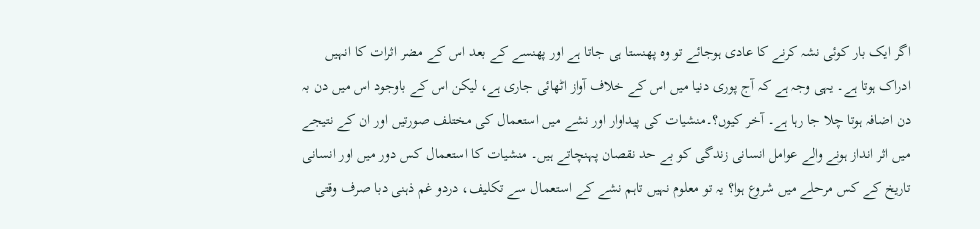اگر ایک بار کوئی نشہ کرنے کا عادی ہوجائے تو وہ پھنستا ہی جاتا ہے اور پھنسے کے بعد اس کے مضر اثرات کا انہیں ادراک ہوتا ہے۔ یہی وجہ ہے کہ آج پوری دنیا میں اس کے خلاف آواز اٹھائی جاری ہے، لیکن اس کے باوجود اس میں دن بہ دن اضافہ ہوتا چلا جا رہا ہے۔ آخر کیوں؟۔منشیات کی پیداوار اور نشے میں استعمال کی مختلف صورتیں اور ان کے نتیجے میں اثر انداز ہونے والے عوامل انسانی زندگی کو بے حد نقصان پہنچاتے ہیں۔ منشیات کا استعمال کس دور میں اور انسانی تاریخ کے کس مرحلے میں شروع ہوا؟ یہ تو معلوم نہیں تاہم نشے کے استعمال سے تکلیف، دردو غم ذہنی دبا صرف وقتی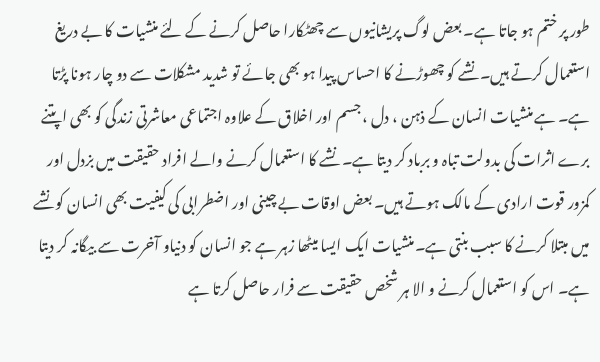طور پر ختم ہو جاتا ہے۔ بعض لوگ پریشانیوں سے چھٹکارا حاصل کرنے کے لئے منشیات کا بے دریغ استعمال کرتے ہیں۔ نشے کو چھوڑنے کا احساس پیدا ہو بھی جائے تو شدید مشکلات سے دو چار ہونا پڑتا ہے۔ ہے منشیات انسان کے ذہن ، دل ، جسم اور اخلاق کے علاوہ اجتماعی معاشرتی زندگی کو بھی اپتنے برے اثرات کی بدولت تباہ و برباد کر دیتا ہے۔ نشے کا استعمال کرنے والے افراد حقیقت میں بزدل اور کمزور قوت ارادی کے مالک ہوتے ہیں۔ بعض اوقات بے چینی اور اضطرابی کی کیفیت بھی انسان کو نشے میں مبتلا کرنے کا سبب بنتی ہے۔منشیات ایک ایسا میٹھا زہر ہے جو انسان کو دنیاو آخرت سے بیگانہ کر دیتا ہے۔ اس کو استعمال کرنے و الا ہر شخص حقیقت سے فرار حاصل کرتا ہے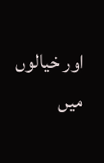اور خیالوں میں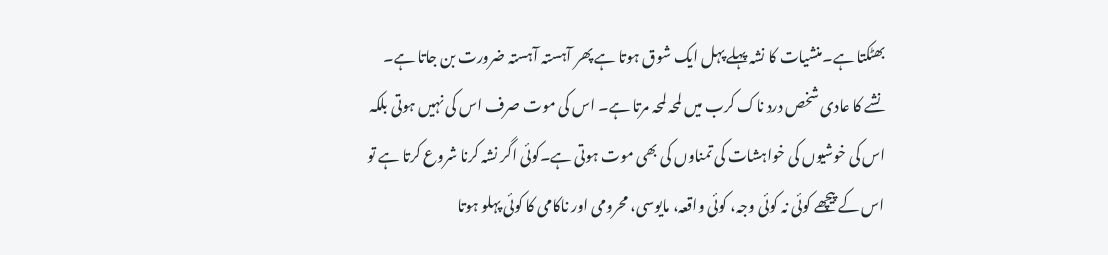بھٹکتا ہے۔منشیات کا نشہ پہلے پہل ایک شوق ہوتا ہے پھر آہستہ آہستہ ضرورت بن جاتا ہے۔ نشے کا عادی شخص درد ناک کرب میں لمحہ لمحہ مرتا ہے۔ اس کی موت صرف اس کی نہیں ہوتی بلکہ اس کی خوشیوں کی خواہشات کی تمناوں کی بھی موت ہوتی ہے۔کوئی اگر نشہ کرنا شروع کرتا ہے تو اس کے پیچھے کوئی نہ کوئی وجہ، کوئی واقعہ، مایوسی، محرومی اور ناکامی کا کوئی پہلو ہوتا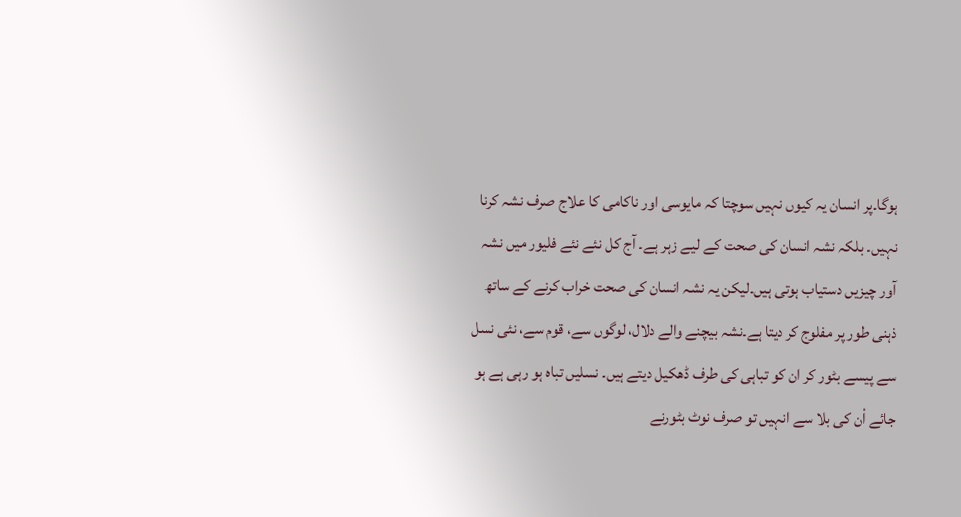ہوگا۔پر انسان یہ کیوں نہیں سوچتا کہ مایوسی اور ناکامی کا علاج صرف نشہ کرنا نہیں۔ بلکہ نشہ انسان کی صحت کے لیے زہر ہے۔ آج کل نئے نئے فلیور میں نشہ آور چیزیں دستیاب ہوتی ہیں۔لیکن یہ نشہ انسان کی صحت خراب کرنے کے ساتھ ذہنی طور پر مفلوج کر دیتا ہے۔نشہ بیچنے والے دلال، لوگوں سے، قوم سے، نئی نسل سے پیسے بٹور کر ان کو تباہی کی طرف ڈھکیل دیتے ہیں۔ نسلیں تباہ ہو رہی ہے ہو جائے اْن کی بلا سے انہیں تو صرف نوٹ بٹورنے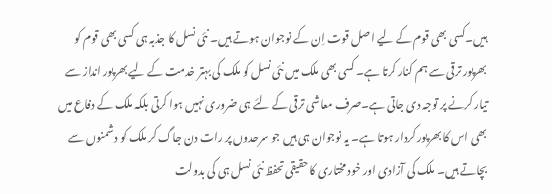ہیں۔کسی بھی قوم کے لیے اصل قوت اِن کے نوجوان ہوتے ہیں۔ نئی نسل کا جذبہ ہی کسی بھی قوم کو بھرپور ترقی سے ہم کنار کرتا ہے۔ کسی بھی ملک میں نئی نسل کو ملک کی بہتر خدمت کے لیے بھرپور انداز سے تیار کرنے پر توجہ دی جاتی ہے۔صرف معاشی ترقی کے لئے ہی ضروری نہیں ہوا کرتی بلکہ ملک کے دفاع میں بھی اس کا بھرپور کردار ہوتا ہے۔ یہ نوجوان ہی ہیں جو سرحدوں پر رات دن جاگ کر ملک کو دشمنوں سے بچاتے ہیں۔ ملک کی آزادی اور خود مختاری کا حقیقی تحفظ نئی نسل ہی کی بدولت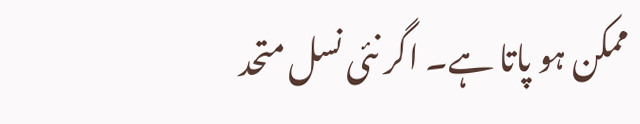ممکن ہو پاتا ہے۔ اگر نئی نسل متحد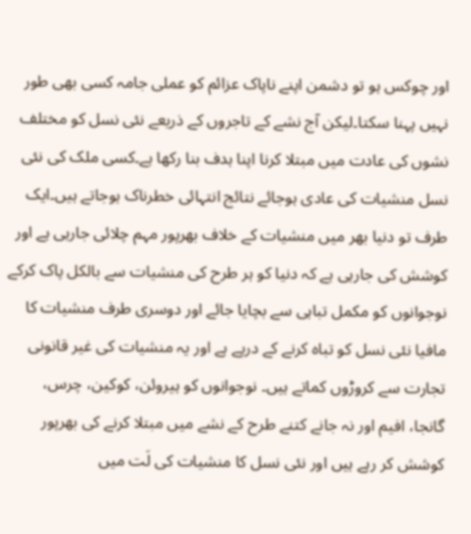اور چوکس ہو تو دشمن اپنے ناپاک عزائم کو عملی جامہ کسی بھی طور نہیں پہنا سکتا۔لیکن آج نشے کے تاجروں کے ذریعے نئی نسل کو مختلف نشوں کی عادت میں مبتلا کرنا اپنا ہدف بنا رکھا ہے۔کسی ملک کی نئی نسل منشیات کی عادی ہوجائے نتائج انتہائی خطرناک ہوجاتے ہیں۔ایک طرف تو دنیا بھر میں منشیات کے خلاف بھرپور مہم چلائی جارہی ہے اور کوشش کی جارہی ہے کہ دنیا کو ہر طرح کی منشیات سے بالکل پاک کرکے نوجوانوں کو مکمل تباہی سے بچایا جائے اور دوسری طرف منشیات کا مافیا نئی نسل کو تباہ کرنے کے درپے ہے اور یہ منشیات کی غیر قانونی تجارت سے کروڑوں کماتے ہیں۔ نوجوانوں کو ہیروئن، کوکین، چرس، گانجا، افیم اور نہ جانے کتنے طرح کے نشے میں مبتلا کرنے کی بھرپور کوشش کر رہے ہیں اور نئی نسل کا منشیات کی لَت میں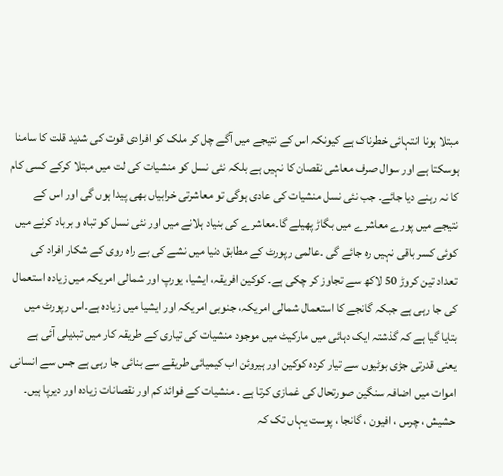مبتلا ہونا انتہائی خطرناک ہے کیونکہ اس کے نتیجے میں آگے چل کر ملک کو افرادی قوت کی شدید قلت کا سامنا ہوسکتا ہے اور سوال صرف معاشی نقصان کا نہیں ہے بلکہ نئی نسل کو منشیات کی لت میں مبتلا کرکے کسی کام کا نہ رہنے دیا جائے۔ جب نئی نسل منشیات کی عادی ہوگی تو معاشرتی خرابیاں بھی پیدا ہوں گی اور اس کے نتیجے میں پورے معاشرے میں بگاڑ پھیلے گا۔معاشرے کی بنیاد ہلانے میں اور نئی نسل کو تباہ و برباد کرنے میں کوئی کسر باقی نہیں رہ جائے گی ۔عالمی رپورٹ کے مطابق دنیا میں نشے کی بے راہ روی کے شکار افراد کی تعداد تین کروڑ 50 لاکھ سے تجاوز کر چکی ہے۔ کوکین افریقہ، ایشیا، یورپ اور شمالی امریکہ میں زیادہ استعمال کی جا رہی ہے جبکہ گانجے کا استعمال شمالی امریکہ، جنوبی امریکہ اور ایشیا میں زیادہ ہے۔اس رپورٹ میں بتایا گیا ہے کہ گذشتہ ایک دہائی میں مارکیٹ میں موجود منشیات کی تیاری کے طریقہ کار میں تبدیلی آئی ہے یعنی قدرتی جڑی بوٹیوں سے تیار کردہ کوکین اور ہیروئن اب کیمیائی طریقے سے بنائی جا رہی ہے جس سے انسانی اموات میں اضافہ سنگین صورتحال کی غمازی کرتا ہے ۔ منشیات کے فوائد کم اور نقصانات زیادہ اور دیرپا ہیں۔ حشیش ، چرس ، افیون ، گانجا ، پوست یہاں تک کہ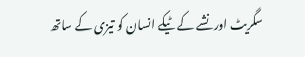سگریٹ اور نشے کے ٹیکے انسان کو تیزی کے ساتھ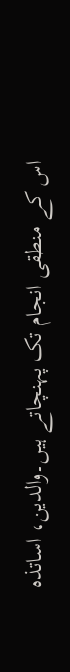اس کے منطقی انجام تک پہنچاتے ہیں۔والدین، اساتذہ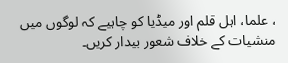، علما، اہل قلم اور میڈیا کو چاہیے کہ لوگوں میں منشیات کے خلاف شعور بیدار کریں۔